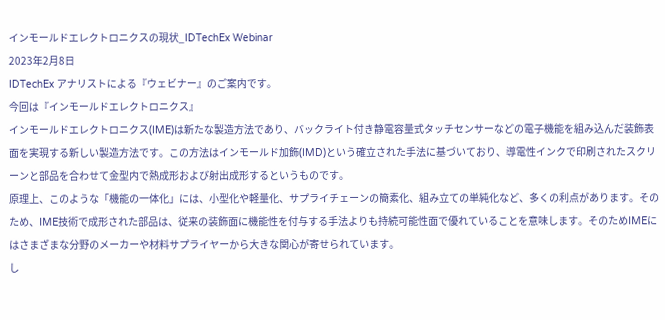インモールドエレクトロニクスの現状_IDTechEx Webinar
2023年2月8日
IDTechEx アナリストによる『ウェビナー』のご案内です。
今回は『インモールドエレクトロニクス』
インモールドエレクトロニクス(IME)は新たな製造方法であり、バックライト付き静電容量式タッチセンサーなどの電子機能を組み込んだ装飾表面を実現する新しい製造方法です。この方法はインモールド加飾(IMD)という確立された手法に基づいており、導電性インクで印刷されたスクリーンと部品を合わせて金型内で熱成形および射出成形するというものです。
原理上、このような「機能の一体化」には、小型化や軽量化、サプライチェーンの簡素化、組み立ての単純化など、多くの利点があります。そのため、IME技術で成形された部品は、従来の装飾面に機能性を付与する手法よりも持続可能性面で優れていることを意味します。そのためIMEにはさまざまな分野のメーカーや材料サプライヤーから大きな関心が寄せられています。
し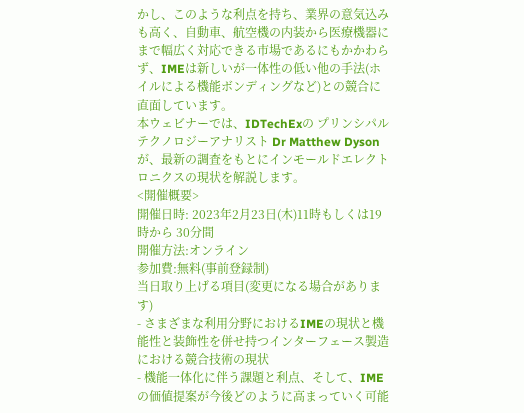かし、このような利点を持ち、業界の意気込みも高く、自動車、航空機の内装から医療機器にまで幅広く対応できる市場であるにもかかわらず、IMEは新しいが一体性の低い他の手法(ホイルによる機能ボンディングなど)との競合に直面しています。
本ウェビナーでは、IDTechExの プリンシパルテクノロジーアナリスト Dr Matthew Dysonが、最新の調査をもとにインモールドエレクトロニクスの現状を解説します。
<開催概要>
開催日時: 2023年2月23日(木)11時もしくは19時から 30分間
開催方法:オンライン
参加費:無料(事前登録制)
当日取り上げる項目(変更になる場合があります)
- さまざまな利用分野におけるIMEの現状と機能性と装飾性を併せ持つインターフェース製造における競合技術の現状
- 機能一体化に伴う課題と利点、そして、IMEの価値提案が今後どのように高まっていく可能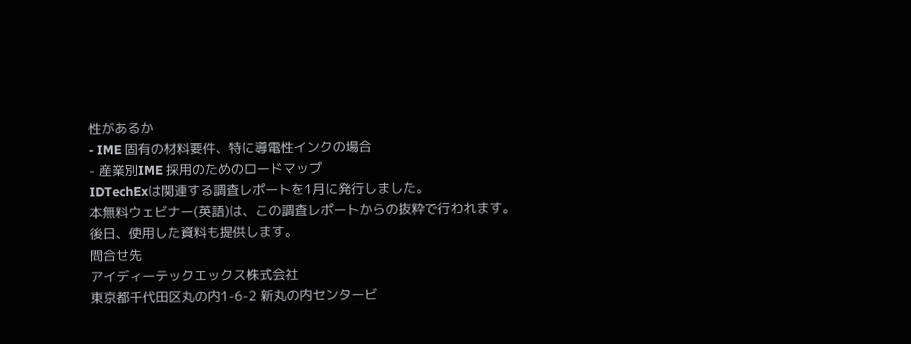性があるか
- IME 固有の材料要件、特に導電性インクの場合
- 産業別IME 採用のためのロードマップ
IDTechExは関連する調査レポートを1月に発行しました。
本無料ウェビナー(英語)は、この調査レポートからの抜粋で行われます。
後日、使用した資料も提供します。
問合せ先
アイディーテックエックス株式会社
東京都千代田区丸の内1-6-2 新丸の内センタービ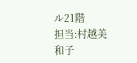ル21階
担当:村越美和子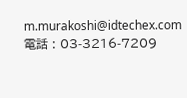m.murakoshi@idtechex.com
電話 : 03-3216-7209